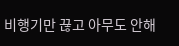비행기만 끊고 아무도 안해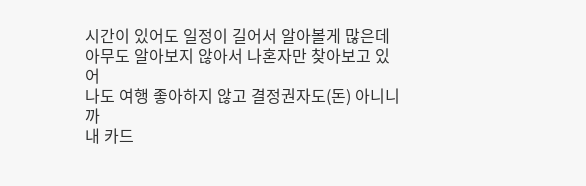시간이 있어도 일정이 길어서 알아볼게 많은데아무도 알아보지 않아서 나혼자만 찾아보고 있어
나도 여행 좋아하지 않고 결정권자도(돈) 아니니까
내 카드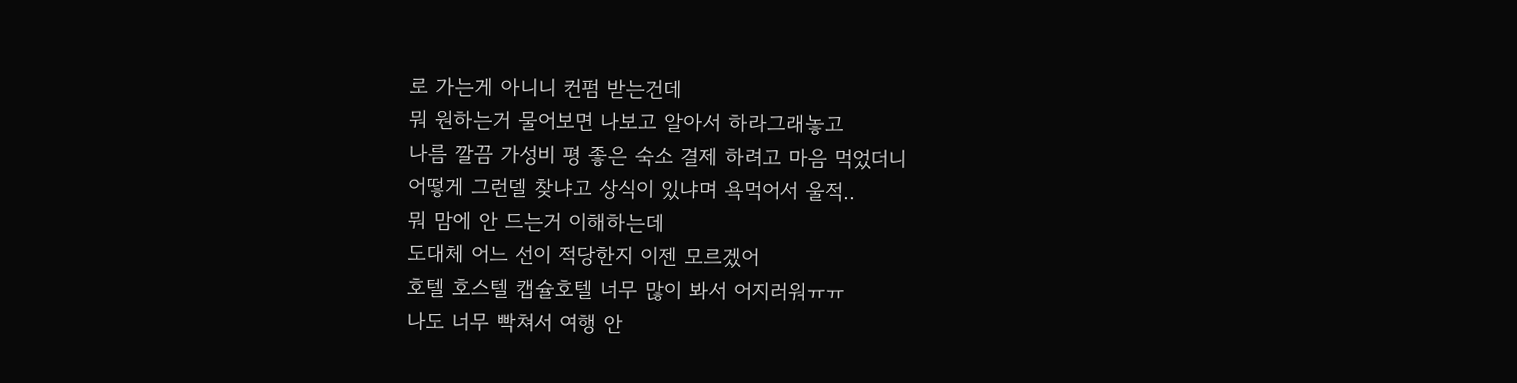로 가는게 아니니 컨펌 받는건데
뭐 원하는거 물어보면 나보고 알아서 하라그래놓고
나름 깔끔 가성비 평 좋은 숙소 결제 하려고 마음 먹었더니
어떻게 그런델 찾냐고 상식이 있냐며 욕먹어서 울적..
뭐 맘에 안 드는거 이해하는데
도대체 어느 선이 적당한지 이젠 모르겠어
호텔 호스텔 캡슐호텔 너무 많이 봐서 어지러워ㅠㅠ
나도 너무 빡쳐서 여행 안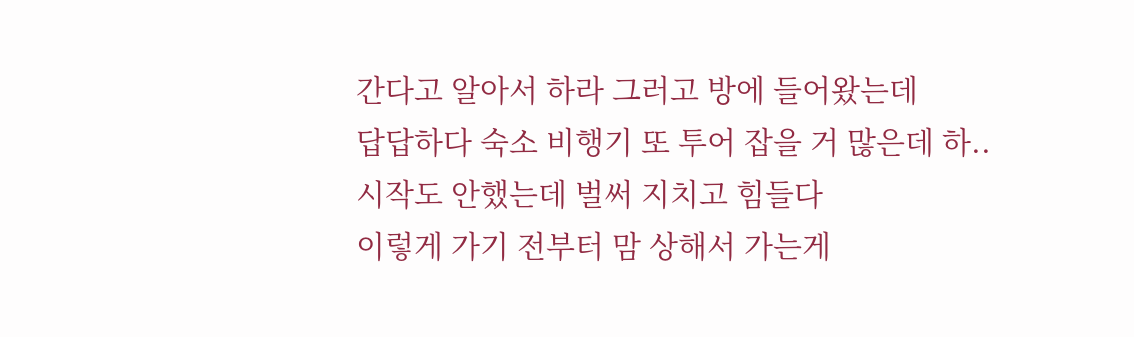간다고 알아서 하라 그러고 방에 들어왔는데
답답하다 숙소 비행기 또 투어 잡을 거 많은데 하..
시작도 안했는데 벌써 지치고 힘들다
이렇게 가기 전부터 맘 상해서 가는게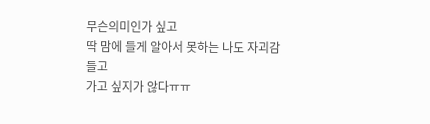무슨의미인가 싶고
딱 맘에 들게 알아서 못하는 나도 자괴감들고
가고 싶지가 않다ㅠㅠ